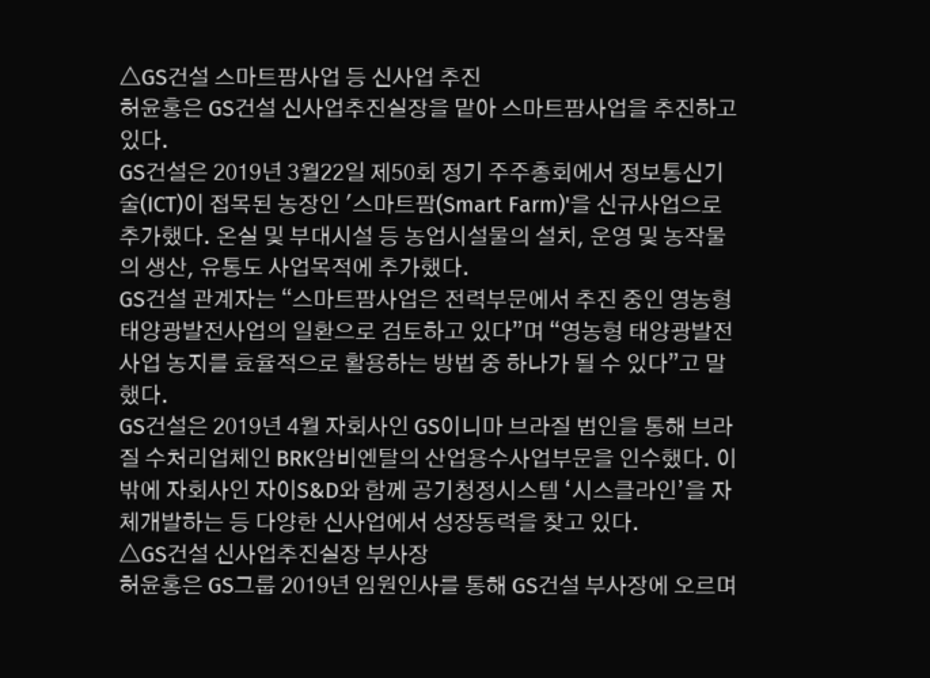△GS건설 스마트팜사업 등 신사업 추진
허윤홍은 GS건설 신사업추진실장을 맡아 스마트팜사업을 추진하고 있다.
GS건설은 2019년 3월22일 제50회 정기 주주총회에서 정보통신기술(ICT)이 접목된 농장인 '스마트팜(Smart Farm)'을 신규사업으로 추가했다. 온실 및 부대시설 등 농업시설물의 설치, 운영 및 농작물의 생산, 유통도 사업목적에 추가했다.
GS건설 관계자는 “스마트팜사업은 전력부문에서 추진 중인 영농형 태양광발전사업의 일환으로 검토하고 있다”며 “영농형 태양광발전사업 농지를 효율적으로 활용하는 방법 중 하나가 될 수 있다”고 말했다.
GS건설은 2019년 4월 자회사인 GS이니마 브라질 법인을 통해 브라질 수처리업체인 BRK암비엔탈의 산업용수사업부문을 인수했다. 이밖에 자회사인 자이S&D와 함께 공기청정시스템 ‘시스클라인’을 자체개발하는 등 다양한 신사업에서 성장동력을 찾고 있다.
△GS건설 신사업추진실장 부사장
허윤홍은 GS그룹 2019년 임원인사를 통해 GS건설 부사장에 오르며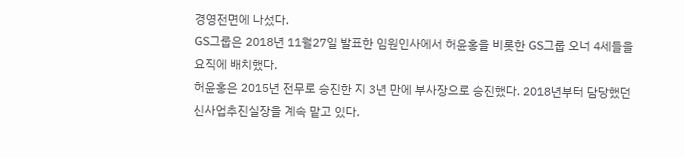경영전면에 나섰다.
GS그룹은 2018년 11월27일 발표한 임원인사에서 허윤홍을 비롯한 GS그룹 오너 4세들을 요직에 배치했다.
허윤홍은 2015년 전무로 승진한 지 3년 만에 부사장으로 승진했다. 2018년부터 담당했던 신사업추진실장을 계속 맡고 있다.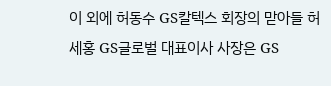이 외에 허동수 GS칼텍스 회장의 맏아들 허세홍 GS글로벌 대표이사 사장은 GS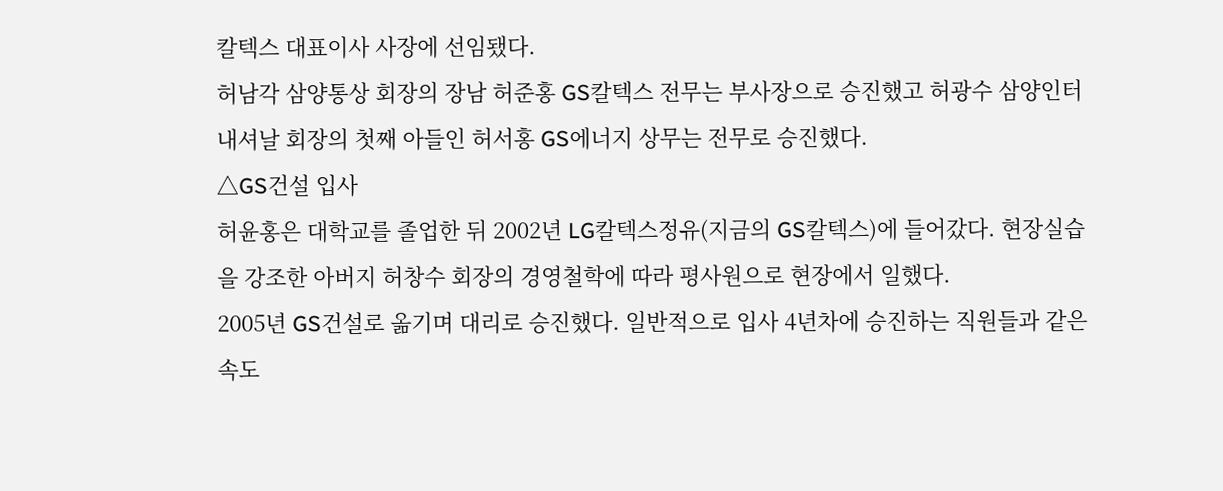칼텍스 대표이사 사장에 선임됐다.
허남각 삼양통상 회장의 장남 허준홍 GS칼텍스 전무는 부사장으로 승진했고 허광수 삼양인터내셔날 회장의 첫째 아들인 허서홍 GS에너지 상무는 전무로 승진했다.
△GS건설 입사
허윤홍은 대학교를 졸업한 뒤 2002년 LG칼텍스정유(지금의 GS칼텍스)에 들어갔다. 현장실습을 강조한 아버지 허창수 회장의 경영철학에 따라 평사원으로 현장에서 일했다.
2005년 GS건설로 옮기며 대리로 승진했다. 일반적으로 입사 4년차에 승진하는 직원들과 같은 속도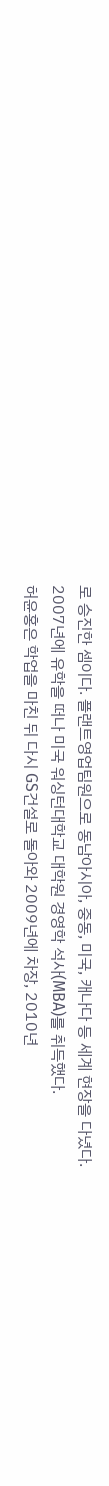로 승진한 셈이다. 플랜트영업팀원으로 동남아시아, 중동, 미국, 캐나다 등 세계 현장을 다녔다.
2007년에 유학을 떠나 미국 워싱턴대학교 대학원 경영학 석사(MBA)를 취득했다.
허윤홍은 학업을 마친 뒤 다시 GS건설로 돌아와 2009년에 차장, 2010년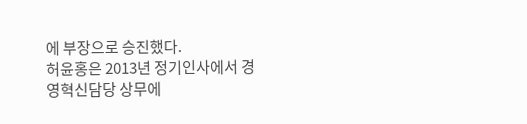에 부장으로 승진했다.
허윤홍은 2013년 정기인사에서 경영혁신담당 상무에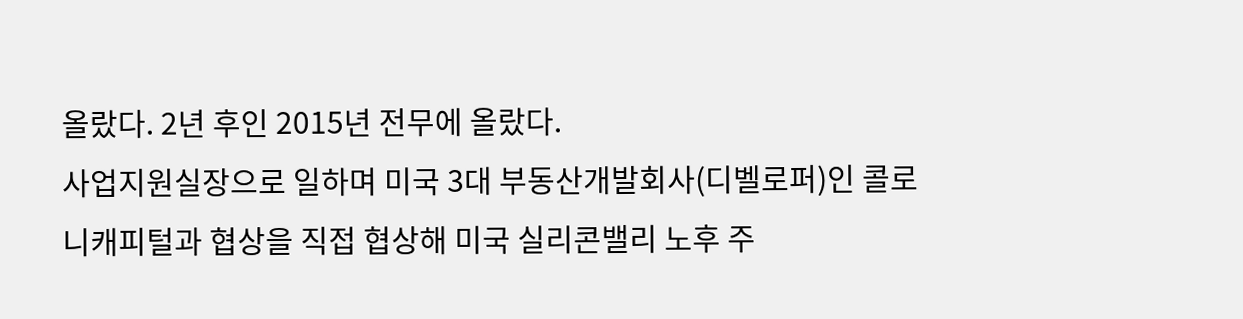올랐다. 2년 후인 2015년 전무에 올랐다.
사업지원실장으로 일하며 미국 3대 부동산개발회사(디벨로퍼)인 콜로니캐피털과 협상을 직접 협상해 미국 실리콘밸리 노후 주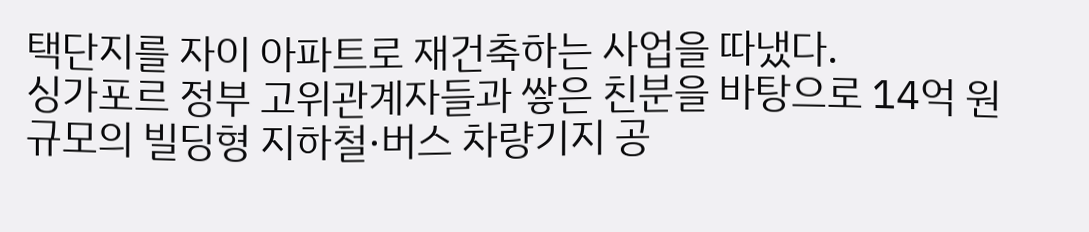택단지를 자이 아파트로 재건축하는 사업을 따냈다.
싱가포르 정부 고위관계자들과 쌓은 친분을 바탕으로 14억 원 규모의 빌딩형 지하철·버스 차량기지 공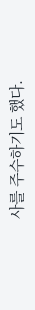사를 주수하기도 했다.